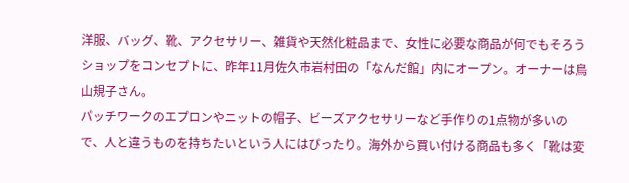洋服、バッグ、靴、アクセサリー、雑貨や天然化粧品まで、女性に必要な商品が何でもそろうショップをコンセプトに、昨年11月佐久市岩村田の「なんだ館」内にオープン。オーナーは鳥山規子さん。
パッチワークのエプロンやニットの帽子、ビーズアクセサリーなど手作りの1点物が多いので、人と違うものを持ちたいという人にはぴったり。海外から買い付ける商品も多く「靴は変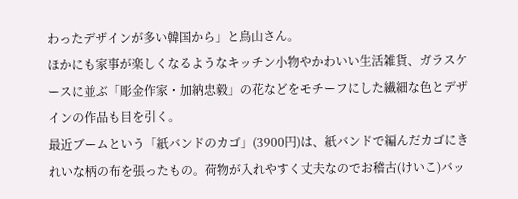わったデザインが多い韓国から」と鳥山さん。
ほかにも家事が楽しくなるようなキッチン小物やかわいい生活雑貨、ガラスケースに並ぶ「彫金作家・加納忠毅」の花などをモチーフにした繊細な色とデザインの作品も目を引く。
最近ブームという「紙バンドのカゴ」(3900円)は、紙バンドで編んだカゴにきれいな柄の布を張ったもの。荷物が入れやすく丈夫なのでお稽古(けいこ)バッ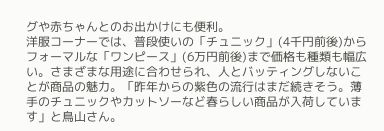グや赤ちゃんとのお出かけにも便利。
洋服コーナーでは、普段使いの「チュニック」(4千円前後)からフォーマルな「ワンピース」(6万円前後)まで価格も種類も幅広い。さまざまな用途に合わせられ、人とバッティングしないことが商品の魅力。「昨年からの紫色の流行はまだ続きそう。薄手のチュニックやカットソーなど春らしい商品が入荷しています」と鳥山さん。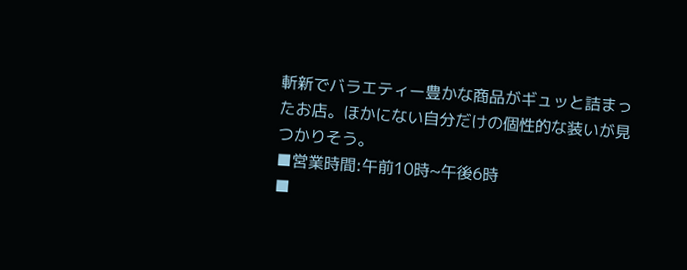斬新でバラエティー豊かな商品がギュッと詰まったお店。ほかにない自分だけの個性的な装いが見つかりそう。
■営業時間:午前10時~午後6時
■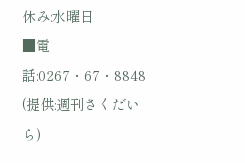休み:水曜日
■電話:0267・67・8848
(提供:週刊さくだいら)